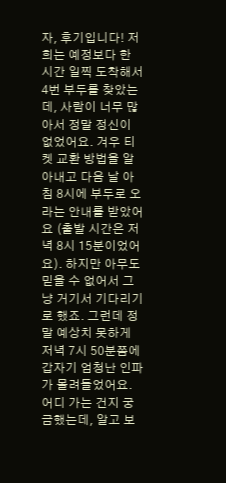자, 후기입니다! 저희는 예정보다 한 시간 일찍 도착해서 4번 부두를 찾았는데, 사람이 너무 많아서 정말 정신이 없었어요. 겨우 티켓 교환 방법을 알아내고 다음 날 아침 8시에 부두로 오라는 안내를 받았어요 (출발 시간은 저녁 8시 15분이었어요). 하지만 아무도 믿을 수 없어서 그냥 거기서 기다리기로 했죠. 그런데 정말 예상치 못하게 저녁 7시 50분쯤에 갑자기 엄청난 인파가 몰려들었어요. 어디 가는 건지 궁금했는데, 알고 보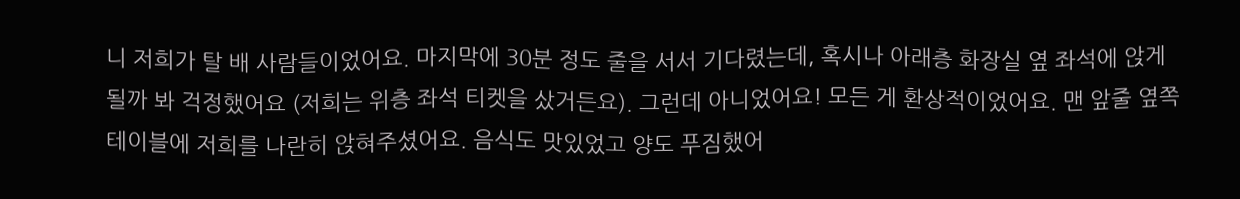니 저희가 탈 배 사람들이었어요. 마지막에 30분 정도 줄을 서서 기다렸는데, 혹시나 아래층 화장실 옆 좌석에 앉게 될까 봐 걱정했어요 (저희는 위층 좌석 티켓을 샀거든요). 그런데 아니었어요! 모든 게 환상적이었어요. 맨 앞줄 옆쪽 테이블에 저희를 나란히 앉혀주셨어요. 음식도 맛있었고 양도 푸짐했어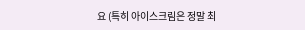요 (특히 아이스크림은 정말 최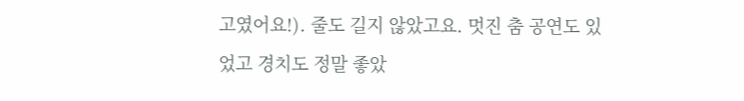고였어요!). 줄도 길지 않았고요. 멋진 춤 공연도 있었고 경치도 정말 좋았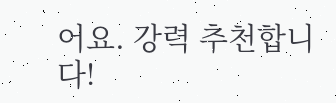어요. 강력 추천합니다!